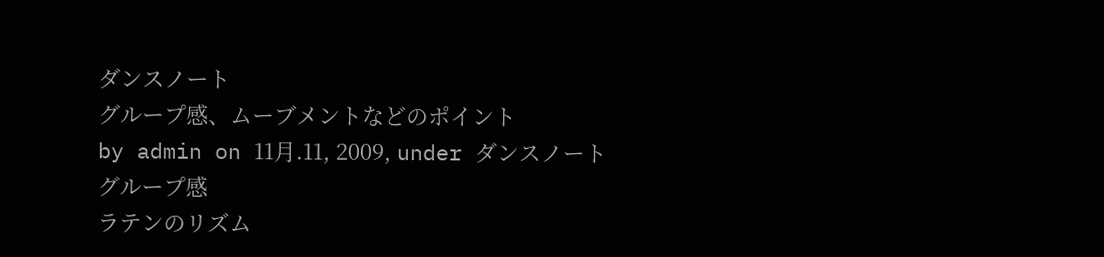ダンスノート
グループ感、ムーブメントなどのポイント
by admin on 11月.11, 2009, under ダンスノート
グループ感
ラテンのリズム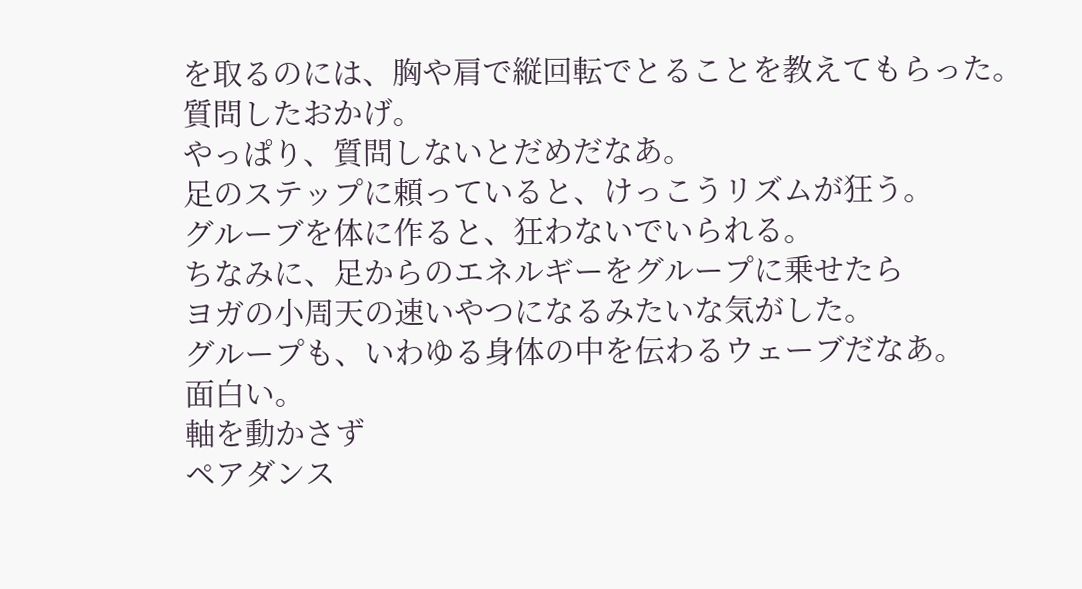を取るのには、胸や肩で縦回転でとることを教えてもらった。
質問したおかげ。
やっぱり、質問しないとだめだなあ。
足のステップに頼っていると、けっこうリズムが狂う。
グルーブを体に作ると、狂わないでいられる。
ちなみに、足からのエネルギーをグループに乗せたら
ヨガの小周天の速いやつになるみたいな気がした。
グループも、いわゆる身体の中を伝わるウェーブだなあ。
面白い。
軸を動かさず
ペアダンス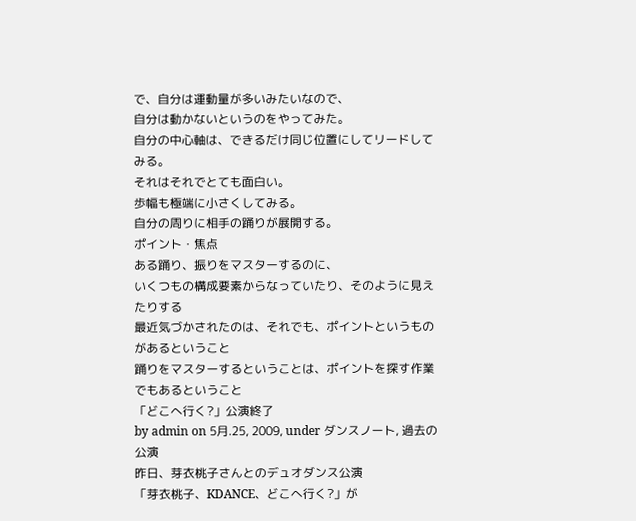で、自分は運動量が多いみたいなので、
自分は動かないというのをやってみた。
自分の中心軸は、できるだけ同じ位置にしてリードしてみる。
それはそれでとても面白い。
歩幅も極端に小さくしてみる。
自分の周りに相手の踊りが展開する。
ポイント・焦点
ある踊り、振りをマスターするのに、
いくつもの構成要素からなっていたり、そのように見えたりする
最近気づかされたのは、それでも、ポイントというものがあるということ
踊りをマスターするということは、ポイントを探す作業でもあるということ
「どこへ行く?」公演終了
by admin on 5月.25, 2009, under ダンスノート, 過去の公演
昨日、芽衣桃子さんとのデュオダンス公演
「芽衣桃子、KDANCE、どこへ行く?」が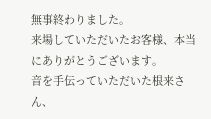無事終わりました。
来場していただいたお客様、本当にありがとうございます。
音を手伝っていただいた根来さん、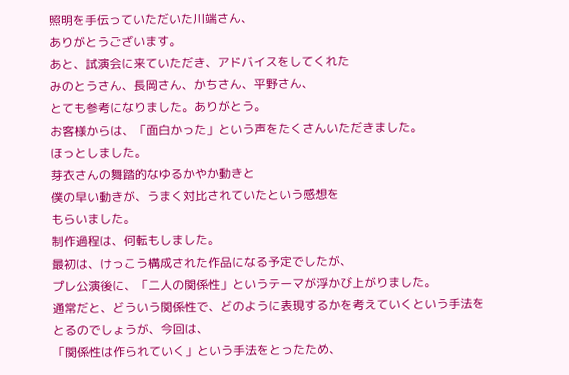照明を手伝っていただいた川端さん、
ありがとうございます。
あと、試演会に来ていただき、アドバイスをしてくれた
みのとうさん、長岡さん、かちさん、平野さん、
とても参考になりました。ありがとう。
お客様からは、「面白かった」という声をたくさんいただきました。
ほっとしました。
芽衣さんの舞踏的なゆるかやか動きと
僕の早い動きが、うまく対比されていたという感想を
もらいました。
制作過程は、何転もしました。
最初は、けっこう構成された作品になる予定でしたが、
プレ公演後に、「二人の関係性」というテーマが浮かび上がりました。
通常だと、どういう関係性で、どのように表現するかを考えていくという手法を
とるのでしょうが、今回は、
「関係性は作られていく」という手法をとったため、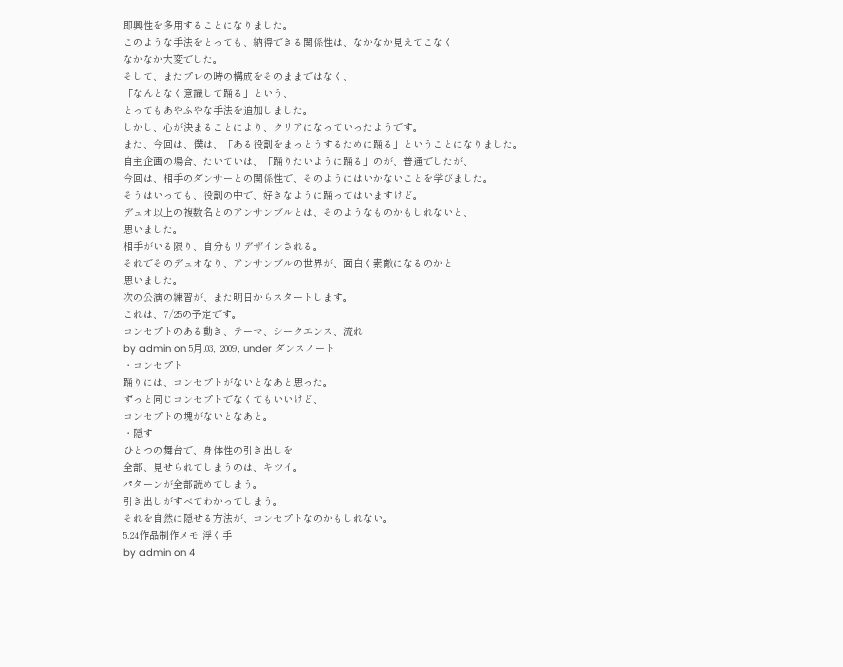即興性を多用することになりました。
このような手法をとっても、納得できる関係性は、なかなか見えてこなく
なかなか大変でした。
そして、またプレの時の構成をそのままではなく、
「なんとなく意識して踊る」という、
とってもあやふやな手法を追加しました。
しかし、心が決まることにより、クリアになっていったようです。
また、今回は、僕は、「ある役割をまっとうするために踊る」ということになりました。
自主企画の場合、たいていは、「踊りたいように踊る」のが、普通でしたが、
今回は、相手のダンサーとの関係性で、そのようにはいかないことを学びました。
そうはいっても、役割の中で、好きなように踊ってはいますけど。
デュオ以上の複数名とのアンサンブルとは、そのようなものかもしれないと、
思いました。
相手がいる限り、自分もリデザインされる。
それでそのデュオなり、アンサンブルの世界が、面白く素敵になるのかと
思いました。
次の公演の練習が、また明日からスタートします。
これは、7/25の予定です。
コンセプトのある動き、テーマ、シークエンス、流れ
by admin on 5月.03, 2009, under ダンスノート
・コンセプト
踊りには、コンセプトがないとなあと思った。
ずっと同じコンセプトでなくてもいいけど、
コンセプトの塊がないとなあと。
・隠す
ひとつの舞台で、身体性の引き出しを
全部、見せられてしまうのは、キツイ。
パターンが全部読めてしまう。
引き出しがすべてわかってしまう。
それを自然に隠せる方法が、コンセプトなのかもしれない。
5.24作品制作メモ 浮く手
by admin on 4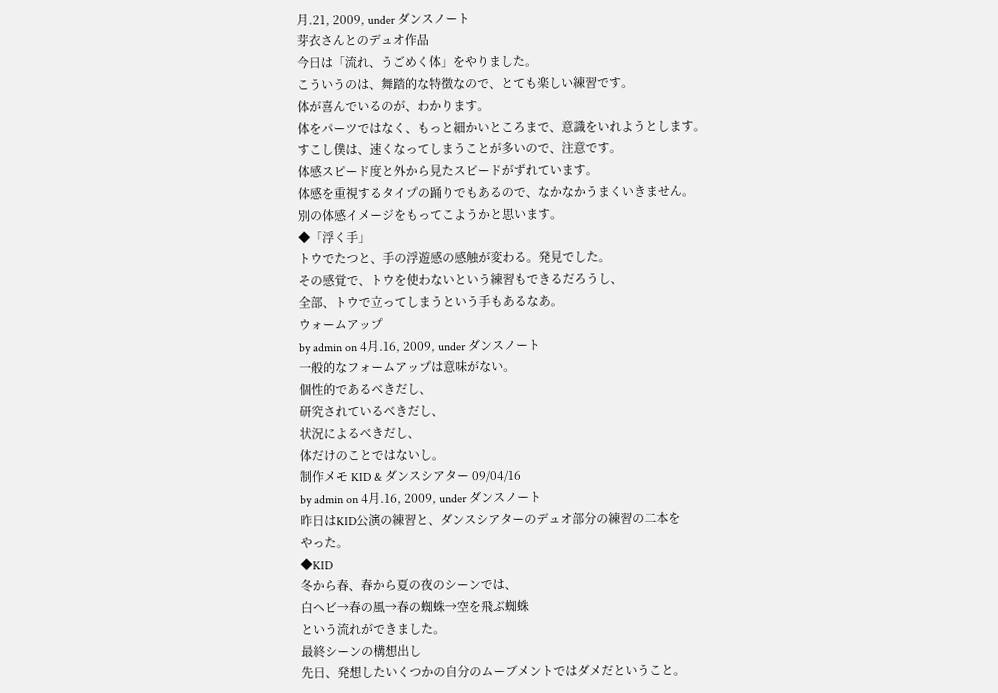月.21, 2009, under ダンスノート
芽衣さんとのデュオ作品
今日は「流れ、うごめく体」をやりました。
こういうのは、舞踏的な特徴なので、とても楽しい練習です。
体が喜んでいるのが、わかります。
体をパーツではなく、もっと細かいところまで、意識をいれようとします。
すこし僕は、速くなってしまうことが多いので、注意です。
体感スピード度と外から見たスピードがずれています。
体感を重視するタイプの踊りでもあるので、なかなかうまくいきません。
別の体感イメージをもってこようかと思います。
◆「浮く手」
トウでたつと、手の浮遊感の感触が変わる。発見でした。
その感覚で、トウを使わないという練習もできるだろうし、
全部、トウで立ってしまうという手もあるなあ。
ウォームアップ
by admin on 4月.16, 2009, under ダンスノート
一般的なフォームアップは意味がない。
個性的であるべきだし、
研究されているべきだし、
状況によるべきだし、
体だけのことではないし。
制作メモ KID & ダンスシアター 09/04/16
by admin on 4月.16, 2009, under ダンスノート
昨日はKID公演の練習と、ダンスシアターのデュオ部分の練習の二本を
やった。
◆KID
冬から春、春から夏の夜のシーンでは、
白ヘビ→春の風→春の蜘蛛→空を飛ぶ蜘蛛
という流れができました。
最終シーンの構想出し
先日、発想したいくつかの自分のムーブメントではダメだということ。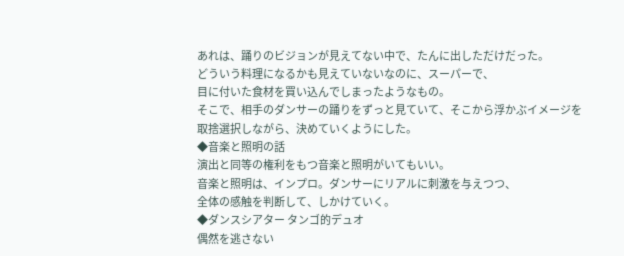あれは、踊りのビジョンが見えてない中で、たんに出しただけだった。
どういう料理になるかも見えていないなのに、スーパーで、
目に付いた食材を買い込んでしまったようなもの。
そこで、相手のダンサーの踊りをずっと見ていて、そこから浮かぶイメージを
取捨選択しながら、決めていくようにした。
◆音楽と照明の話
演出と同等の権利をもつ音楽と照明がいてもいい。
音楽と照明は、インプロ。ダンサーにリアルに刺激を与えつつ、
全体の感触を判断して、しかけていく。
◆ダンスシアター タンゴ的デュオ
偶然を逃さない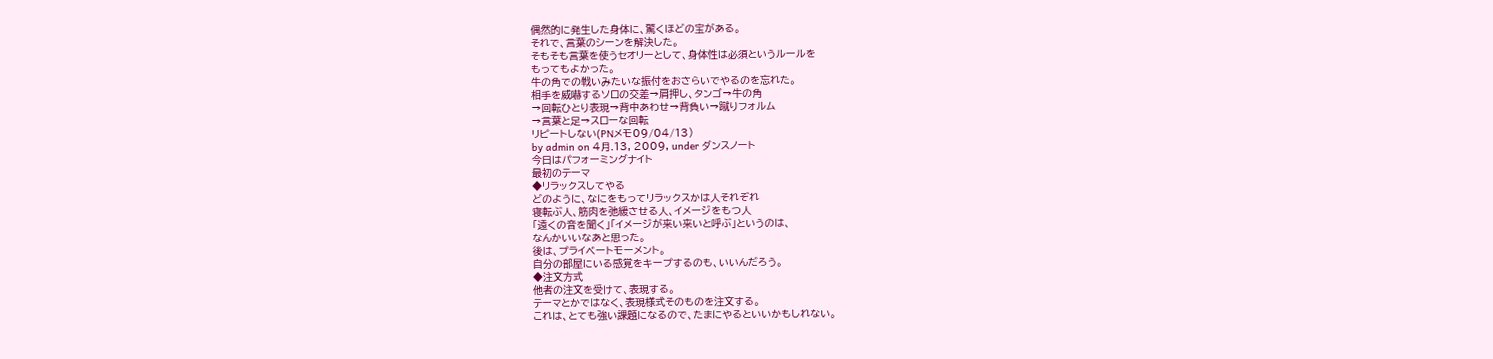偶然的に発生した身体に、驚くほどの宝がある。
それで、言葉のシーンを解決した。
そもそも言葉を使うセオリーとして、身体性は必須というルールを
もってもよかった。
牛の角での戦いみたいな振付をおさらいでやるのを忘れた。
相手を威嚇するソロの交差→肩押し、タンゴ→牛の角
→回転ひとり表現→背中あわせ→背負い→蹴りフォルム
→言葉と足→スローな回転
リピートしない(PNメモ09/04/13)
by admin on 4月.13, 2009, under ダンスノート
今日はパフォーミングナイト
最初のテーマ
◆リラックスしてやる
どのように、なにをもってリラックスかは人それぞれ
寝転ぶ人、筋肉を弛緩させる人、イメージをもつ人
「遠くの音を聞く」「イメージが来い来いと呼ぶ」というのは、
なんかいいなあと思った。
後は、プライベートモーメント。
自分の部屋にいる感覚をキープするのも、いいんだろう。
◆注文方式
他者の注文を受けて、表現する。
テーマとかではなく、表現様式そのものを注文する。
これは、とても強い課題になるので、たまにやるといいかもしれない。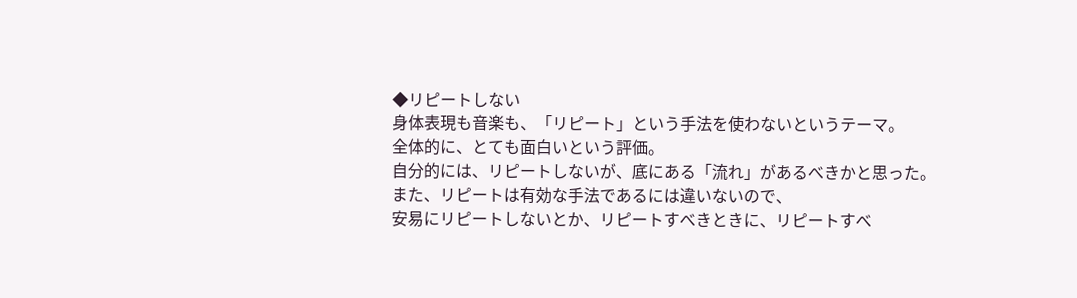◆リピートしない
身体表現も音楽も、「リピート」という手法を使わないというテーマ。
全体的に、とても面白いという評価。
自分的には、リピートしないが、底にある「流れ」があるべきかと思った。
また、リピートは有効な手法であるには違いないので、
安易にリピートしないとか、リピートすべきときに、リピートすべ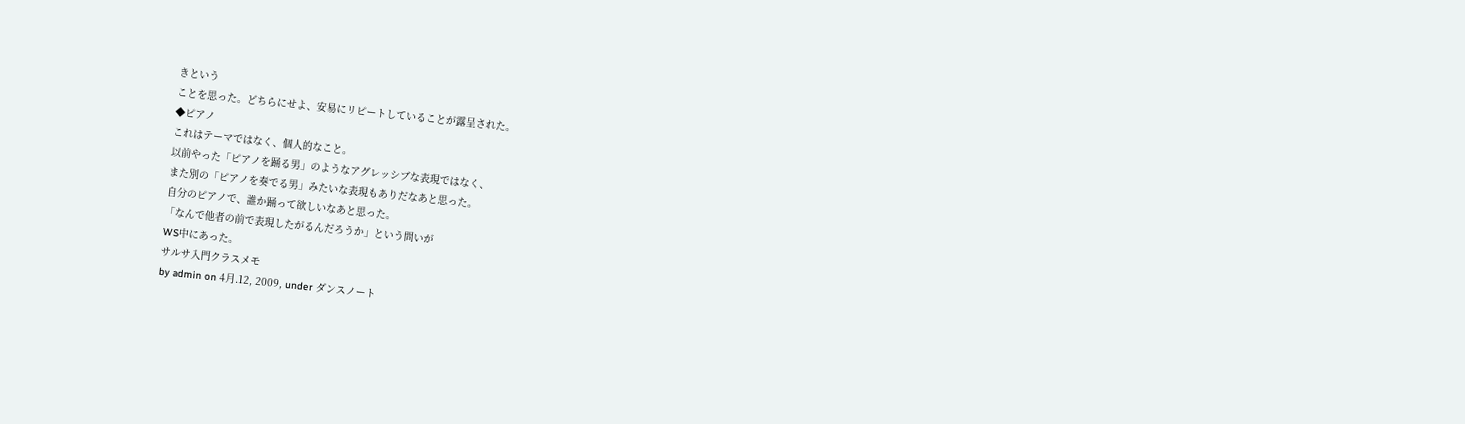きという
ことを思った。どちらにせよ、安易にリピートしていることが露呈された。
◆ピアノ
これはテーマではなく、個人的なこと。
以前やった「ピアノを踊る男」のようなアグレッシブな表現ではなく、
また別の「ピアノを奏でる男」みたいな表現もありだなあと思った。
自分のピアノで、誰か踊って欲しいなあと思った。
「なんで他者の前で表現したがるんだろうか」という問いが
WS中にあった。
サルサ入門クラスメモ
by admin on 4月.12, 2009, under ダンスノート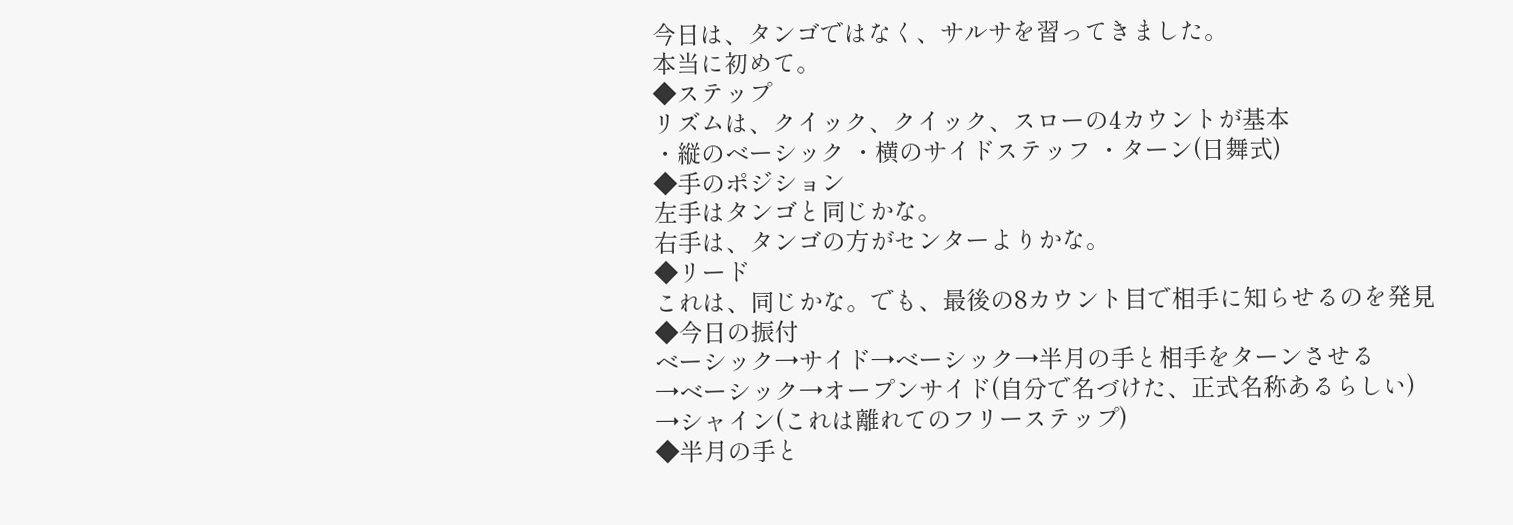今日は、タンゴではなく、サルサを習ってきました。
本当に初めて。
◆ステップ
リズムは、クイック、クイック、スローの4カウントが基本
・縦のベーシック ・横のサイドステッフ ・ターン(日舞式)
◆手のポジション
左手はタンゴと同じかな。
右手は、タンゴの方がセンターよりかな。
◆リード
これは、同じかな。でも、最後の8カウント目で相手に知らせるのを発見
◆今日の振付
ベーシック→サイド→ベーシック→半月の手と相手をターンさせる
→ベーシック→オープンサイド(自分で名づけた、正式名称あるらしい)
→シャイン(これは離れてのフリーステップ)
◆半月の手と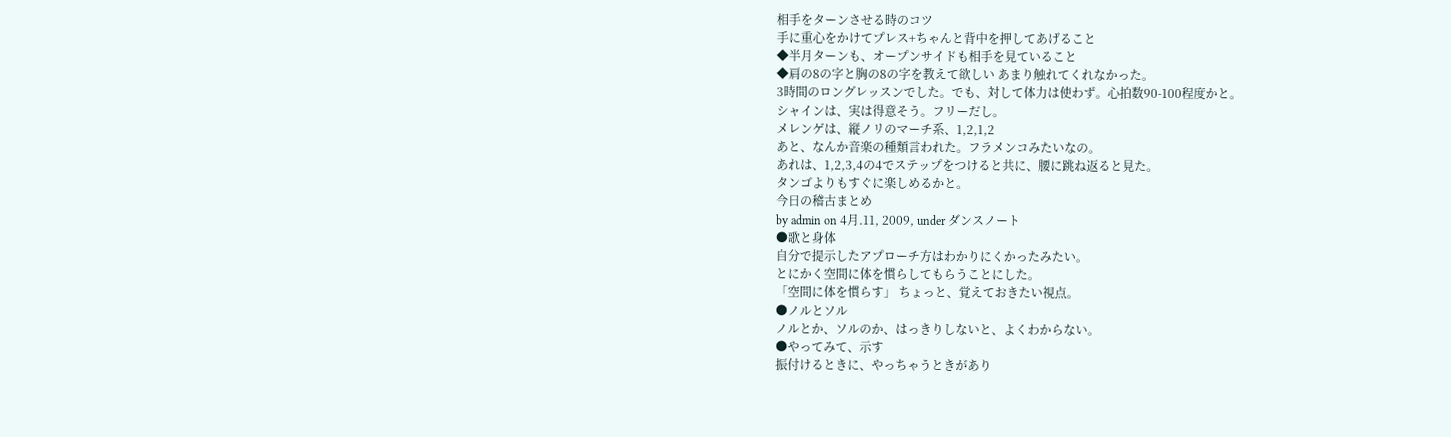相手をターンさせる時のコツ
手に重心をかけてプレス+ちゃんと背中を押してあげること
◆半月ターンも、オープンサイドも相手を見ていること
◆肩の8の字と胸の8の字を教えて欲しい あまり触れてくれなかった。
3時間のロングレッスンでした。でも、対して体力は使わず。心拍数90-100程度かと。
シャインは、実は得意そう。フリーだし。
メレンゲは、縦ノリのマーチ系、1,2,1,2
あと、なんか音楽の種類言われた。フラメンコみたいなの。
あれは、1,2,3,4の4でステップをつけると共に、腰に跳ね返ると見た。
タンゴよりもすぐに楽しめるかと。
今日の稽古まとめ
by admin on 4月.11, 2009, under ダンスノート
●歌と身体
自分で提示したアプローチ方はわかりにくかったみたい。
とにかく空間に体を慣らしてもらうことにした。
「空間に体を慣らす」 ちょっと、覚えておきたい視点。
●ノルとソル
ノルとか、ソルのか、はっきりしないと、よくわからない。
●やってみて、示す
振付けるときに、やっちゃうときがあり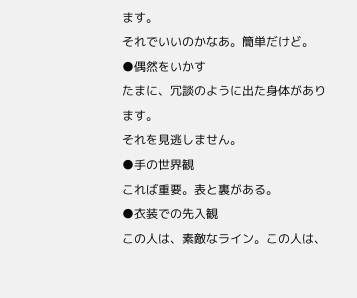ます。
それでいいのかなあ。簡単だけど。
●偶然をいかす
たまに、冗談のように出た身体があります。
それを見逃しません。
●手の世界観
これば重要。表と裏がある。
●衣装での先入観
この人は、素敵なライン。この人は、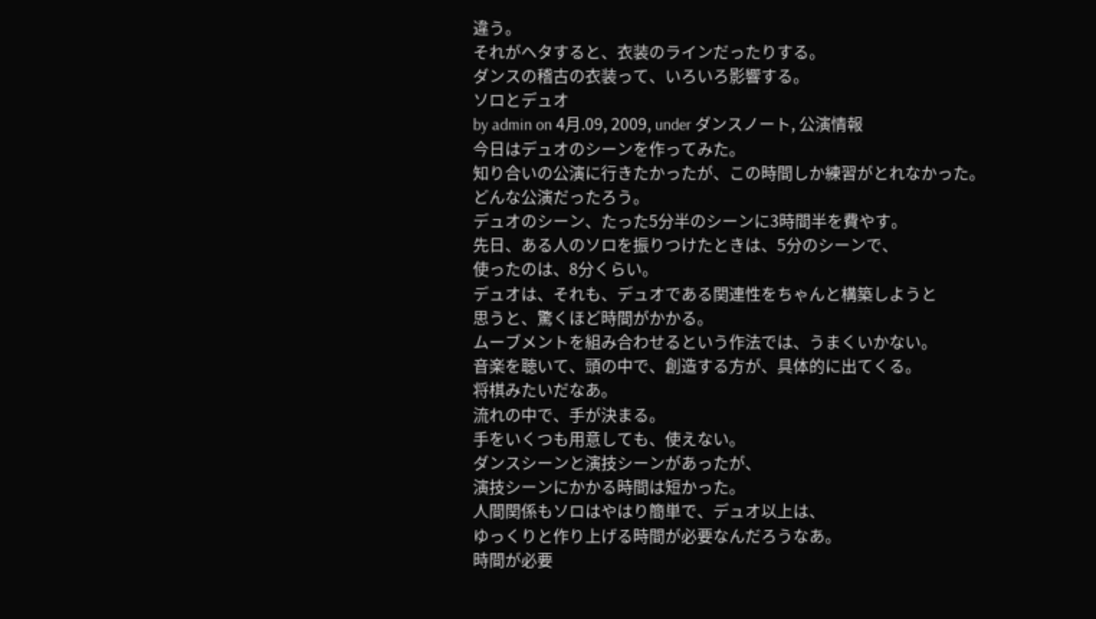違う。
それがヘタすると、衣装のラインだったりする。
ダンスの稽古の衣装って、いろいろ影響する。
ソロとデュオ
by admin on 4月.09, 2009, under ダンスノート, 公演情報
今日はデュオのシーンを作ってみた。
知り合いの公演に行きたかったが、この時間しか練習がとれなかった。
どんな公演だったろう。
デュオのシーン、たった5分半のシーンに3時間半を費やす。
先日、ある人のソロを振りつけたときは、5分のシーンで、
使ったのは、8分くらい。
デュオは、それも、デュオである関連性をちゃんと構築しようと
思うと、驚くほど時間がかかる。
ムーブメントを組み合わせるという作法では、うまくいかない。
音楽を聴いて、頭の中で、創造する方が、具体的に出てくる。
将棋みたいだなあ。
流れの中で、手が決まる。
手をいくつも用意しても、使えない。
ダンスシーンと演技シーンがあったが、
演技シーンにかかる時間は短かった。
人間関係もソロはやはり簡単で、デュオ以上は、
ゆっくりと作り上げる時間が必要なんだろうなあ。
時間が必要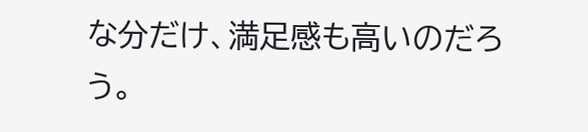な分だけ、満足感も高いのだろう。